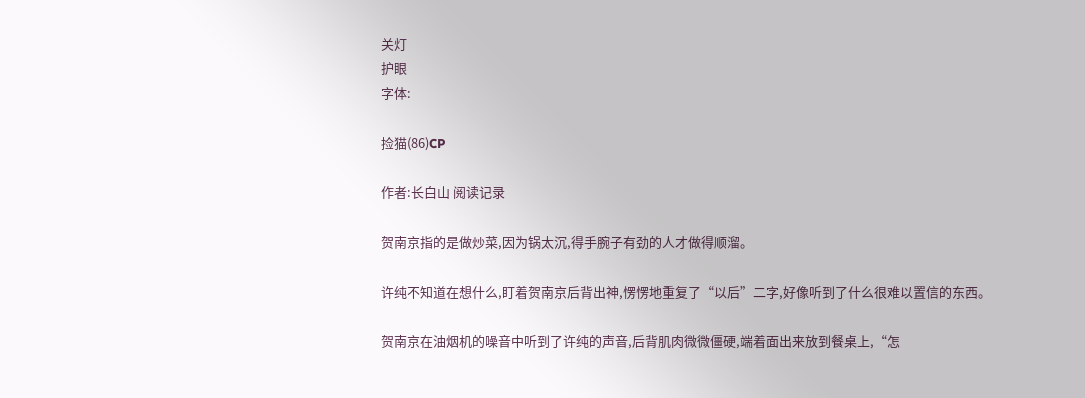关灯
护眼
字体:

捡猫(86)CP

作者:长白山 阅读记录

贺南京指的是做炒菜,因为锅太沉,得手腕子有劲的人才做得顺溜。

许纯不知道在想什么,盯着贺南京后背出神,愣愣地重复了“以后”二字,好像听到了什么很难以置信的东西。

贺南京在油烟机的噪音中听到了许纯的声音,后背肌肉微微僵硬,端着面出来放到餐桌上,“怎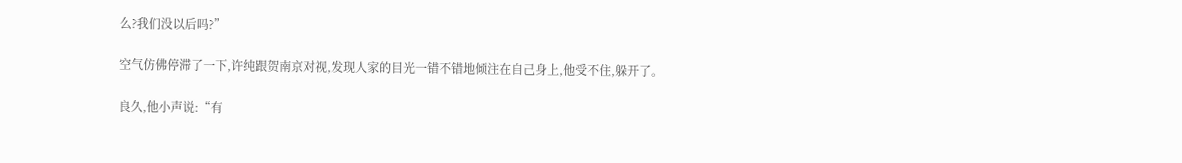么?我们没以后吗?”

空气仿佛停滞了一下,许纯跟贺南京对视,发现人家的目光一错不错地倾注在自己身上,他受不住,躲开了。

良久,他小声说:“有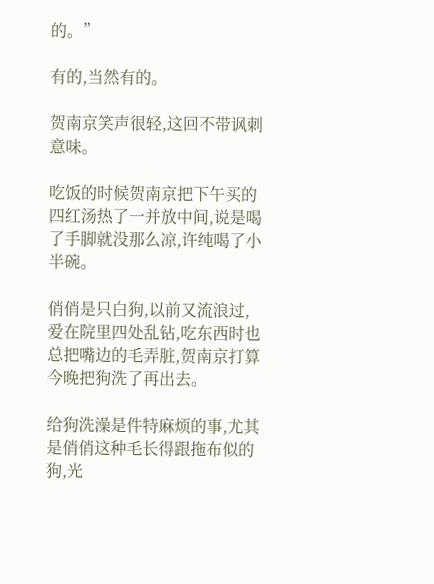的。”

有的,当然有的。

贺南京笑声很轻,这回不带讽刺意味。

吃饭的时候贺南京把下午买的四红汤热了一并放中间,说是喝了手脚就没那么凉,许纯喝了小半碗。

俏俏是只白狗,以前又流浪过,爱在院里四处乱钻,吃东西时也总把嘴边的毛弄脏,贺南京打算今晚把狗洗了再出去。

给狗洗澡是件特麻烦的事,尤其是俏俏这种毛长得跟拖布似的狗,光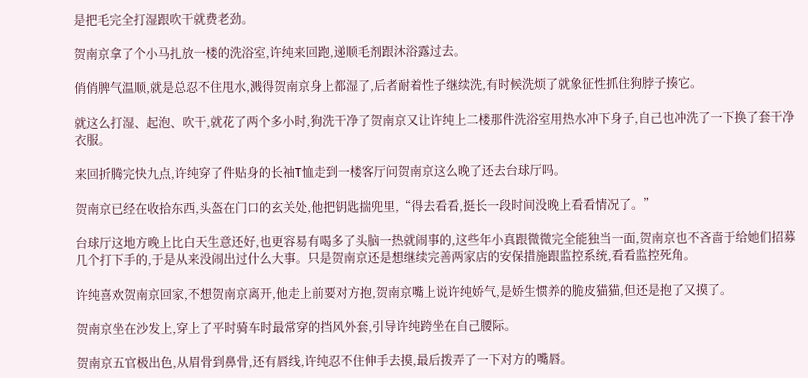是把毛完全打湿跟吹干就费老劲。

贺南京拿了个小马扎放一楼的洗浴室,许纯来回跑,递顺毛剂跟沐浴露过去。

俏俏脾气温顺,就是总忍不住甩水,溅得贺南京身上都湿了,后者耐着性子继续洗,有时候洗烦了就象征性抓住狗脖子揍它。

就这么打湿、起泡、吹干,就花了两个多小时,狗洗干净了贺南京又让许纯上二楼那件洗浴室用热水冲下身子,自己也冲洗了一下换了套干净衣服。

来回折腾完快九点,许纯穿了件贴身的长袖T恤走到一楼客厅问贺南京这么晚了还去台球厅吗。

贺南京已经在收拾东西,头盔在门口的玄关处,他把钥匙揣兜里,“得去看看,挺长一段时间没晚上看看情况了。”

台球厅这地方晚上比白天生意还好,也更容易有喝多了头脑一热就闹事的,这些年小真跟微微完全能独当一面,贺南京也不吝啬于给她们招募几个打下手的,于是从来没闹出过什么大事。只是贺南京还是想继续完善两家店的安保措施跟监控系统,看看监控死角。

许纯喜欢贺南京回家,不想贺南京离开,他走上前要对方抱,贺南京嘴上说许纯娇气,是娇生惯养的脆皮猫猫,但还是抱了又摸了。

贺南京坐在沙发上,穿上了平时骑车时最常穿的挡风外套,引导许纯跨坐在自己腰际。

贺南京五官极出色,从眉骨到鼻骨,还有唇线,许纯忍不住伸手去摸,最后拨弄了一下对方的嘴唇。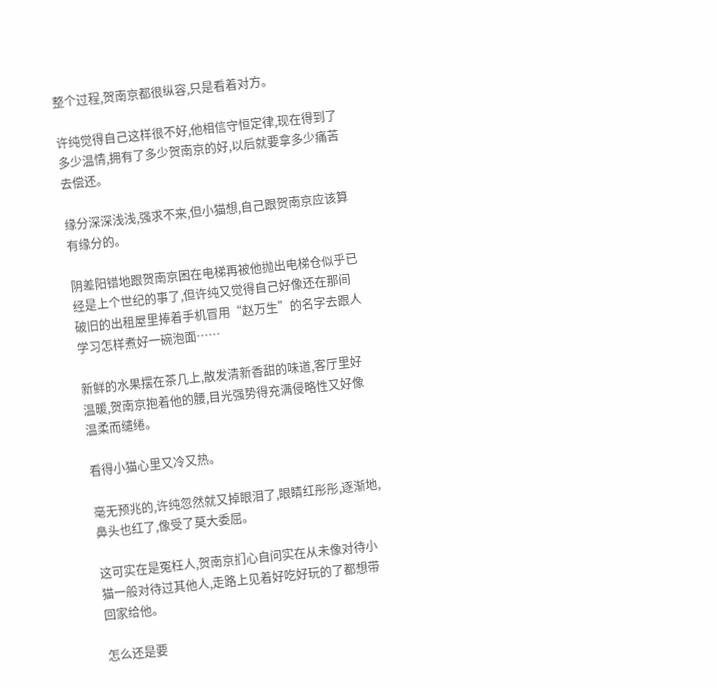整个过程,贺南京都很纵容,只是看着对方。

许纯觉得自己这样很不好,他相信守恒定律,现在得到了多少温情,拥有了多少贺南京的好,以后就要拿多少痛苦去偿还。

缘分深深浅浅,强求不来,但小猫想,自己跟贺南京应该算有缘分的。

阴差阳错地跟贺南京困在电梯再被他抛出电梯仓似乎已经是上个世纪的事了,但许纯又觉得自己好像还在那间破旧的出租屋里捧着手机冒用“赵万生”的名字去跟人学习怎样煮好一碗泡面……

新鲜的水果摆在茶几上,散发清新香甜的味道,客厅里好温暖,贺南京抱着他的腰,目光强势得充满侵略性又好像温柔而缱绻。

看得小猫心里又冷又热。

毫无预兆的,许纯忽然就又掉眼泪了,眼睛红彤彤,逐渐地,鼻头也红了,像受了莫大委屈。

这可实在是冤枉人,贺南京扪心自问实在从未像对待小猫一般对待过其他人,走路上见着好吃好玩的了都想带回家给他。

怎么还是要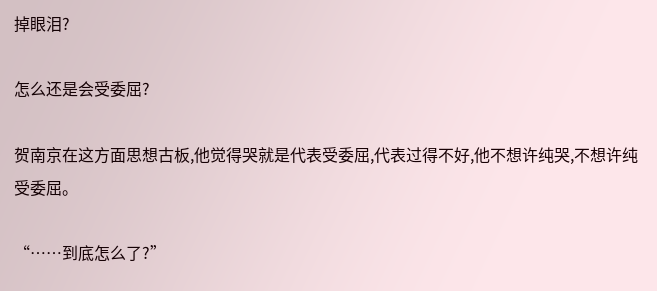掉眼泪?

怎么还是会受委屈?

贺南京在这方面思想古板,他觉得哭就是代表受委屈,代表过得不好,他不想许纯哭,不想许纯受委屈。

“……到底怎么了?”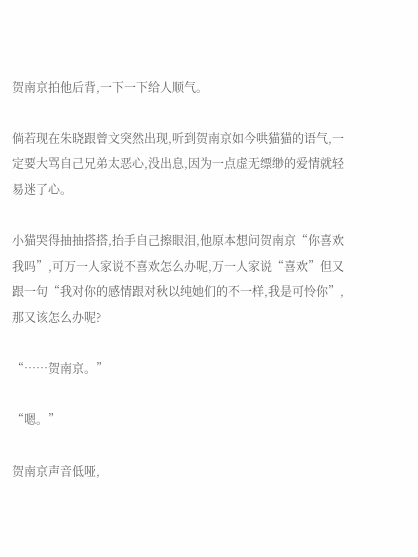贺南京拍他后背,一下一下给人顺气。

倘若现在朱晓跟曾文突然出现,听到贺南京如今哄猫猫的语气,一定要大骂自己兄弟太恶心,没出息,因为一点虚无缥缈的爱情就轻易迷了心。

小猫哭得抽抽搭搭,抬手自己擦眼泪,他原本想问贺南京“你喜欢我吗”,可万一人家说不喜欢怎么办呢,万一人家说“喜欢”但又跟一句“我对你的感情跟对秋以纯她们的不一样,我是可怜你”,那又该怎么办呢?

“……贺南京。”

“嗯。”

贺南京声音低哑,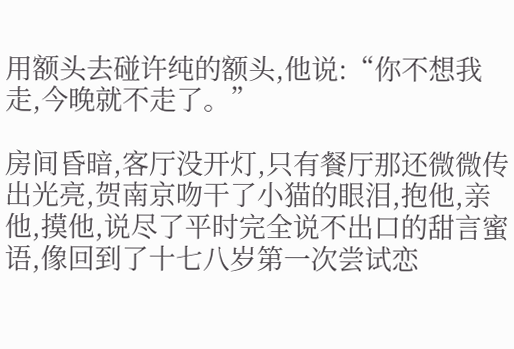用额头去碰许纯的额头,他说:“你不想我走,今晚就不走了。”

房间昏暗,客厅没开灯,只有餐厅那还微微传出光亮,贺南京吻干了小猫的眼泪,抱他,亲他,摸他,说尽了平时完全说不出口的甜言蜜语,像回到了十七八岁第一次尝试恋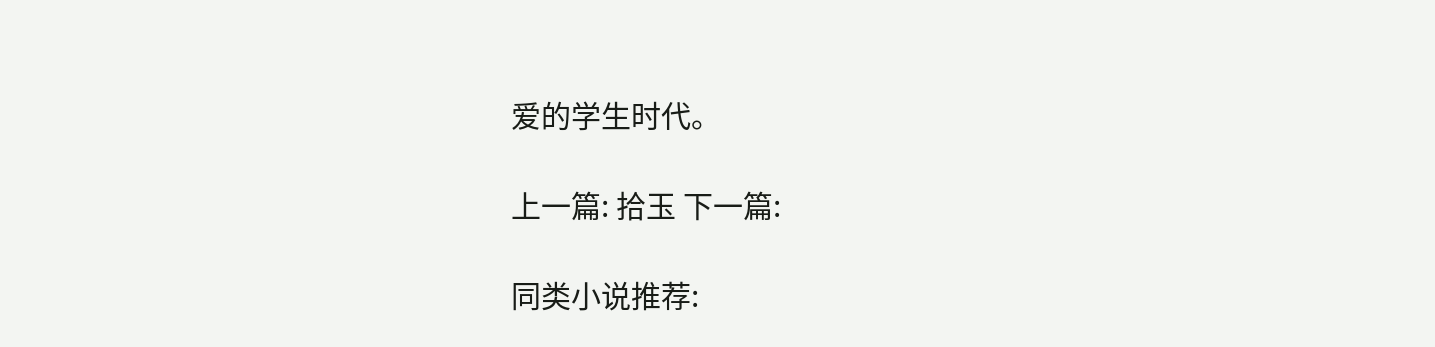爱的学生时代。

上一篇: 拾玉 下一篇:

同类小说推荐: